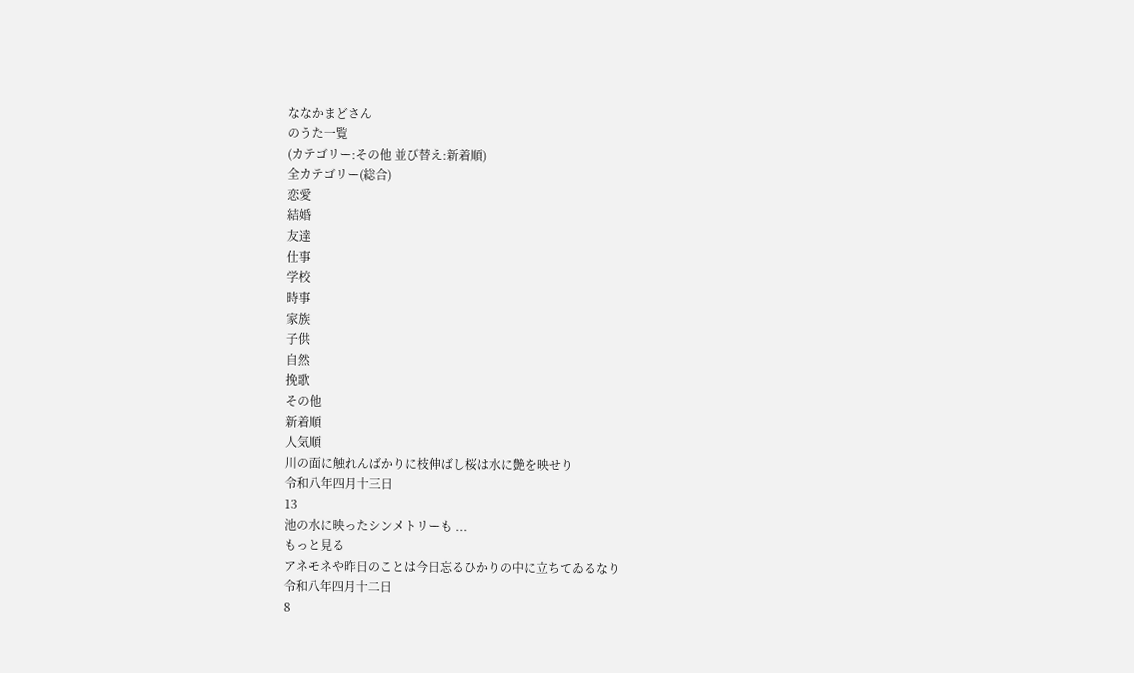ななかまどさん
のうた一覧
(カテゴリー:その他 並び替え:新着順)
全カテゴリー(総合)
恋愛
結婚
友達
仕事
学校
時事
家族
子供
自然
挽歌
その他
新着順
人気順
川の面に触れんばかりに枝伸ばし桜は水に艶を映せり
令和八年四月十三日
13
池の水に映ったシンメトリーも ...
もっと見る
アネモネや昨日のことは今日忘るひかりの中に立ちてゐるなり
令和八年四月十二日
8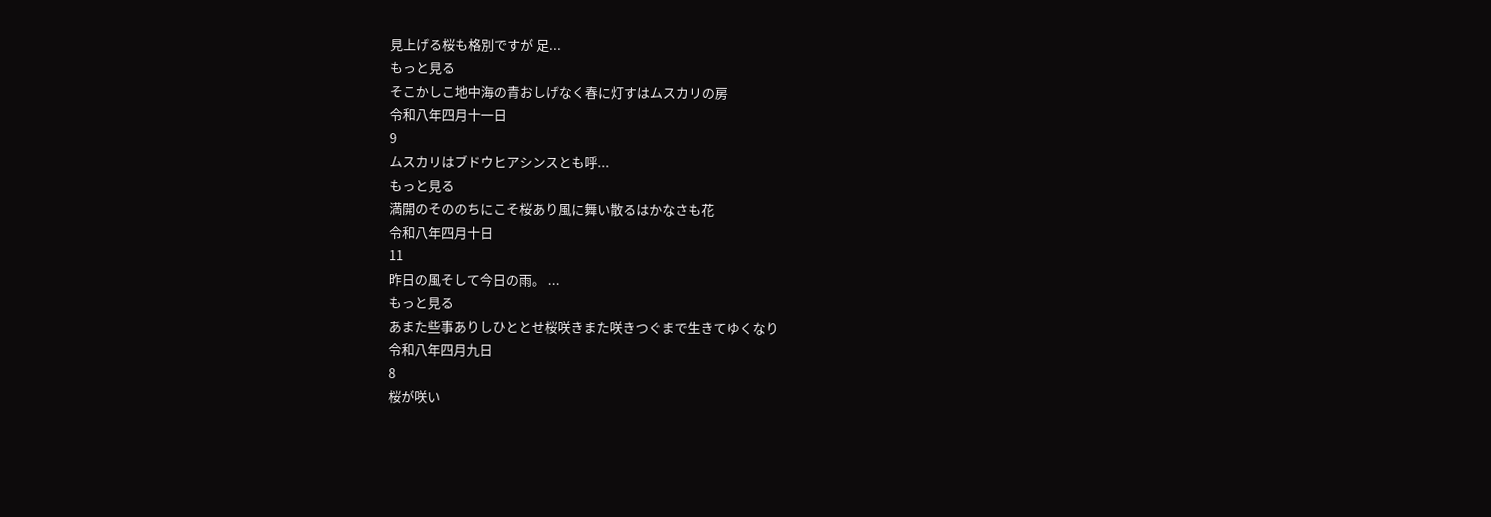見上げる桜も格別ですが 足...
もっと見る
そこかしこ地中海の青おしげなく春に灯すはムスカリの房
令和八年四月十一日
9
ムスカリはブドウヒアシンスとも呼...
もっと見る
満開のそののちにこそ桜あり風に舞い散るはかなさも花
令和八年四月十日
11
昨日の風そして今日の雨。 ...
もっと見る
あまた些事ありしひととせ桜咲きまた咲きつぐまで生きてゆくなり
令和八年四月九日
8
桜が咲い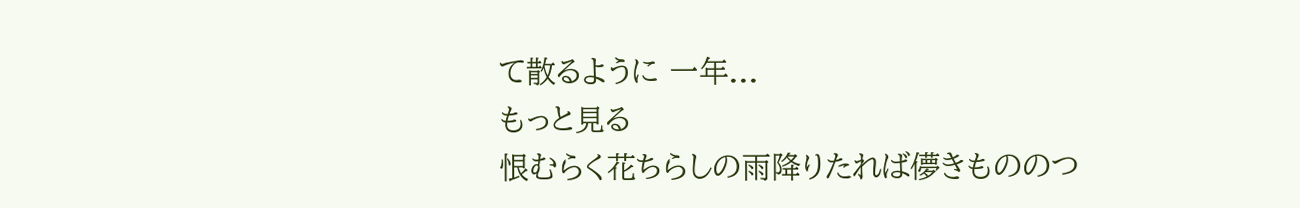て散るように 一年...
もっと見る
恨むらく花ちらしの雨降りたれば儚きもののつ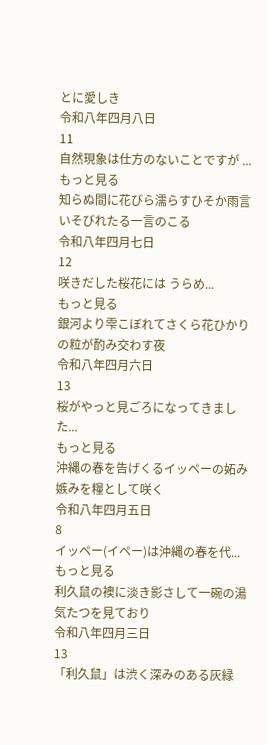とに愛しき
令和八年四月八日
11
自然現象は仕方のないことですが ...
もっと見る
知らぬ間に花びら濡らすひそか雨言いそびれたる一言のこる
令和八年四月七日
12
咲きだした桜花には うらめ...
もっと見る
銀河より雫こぼれてさくら花ひかりの粒が酌み交わす夜
令和八年四月六日
13
桜がやっと見ごろになってきました...
もっと見る
沖縄の春を告げくるイッペーの妬み嫉みを糧として咲く
令和八年四月五日
8
イッペー(イペー)は沖縄の春を代...
もっと見る
利久鼠の襖に淡き影さして一碗の湯気たつを見ており
令和八年四月三日
13
「利久鼠」は渋く深みのある灰緑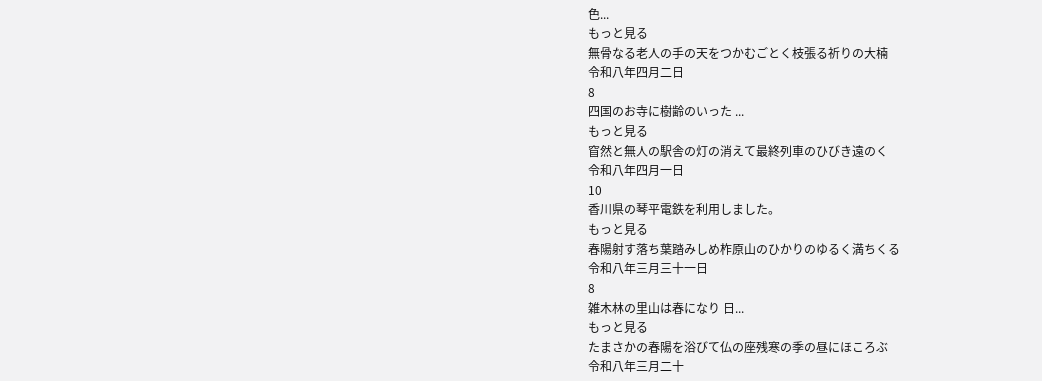色...
もっと見る
無骨なる老人の手の天をつかむごとく枝張る祈りの大楠
令和八年四月二日
8
四国のお寺に樹齢のいった ...
もっと見る
窅然と無人の駅舎の灯の消えて最終列車のひびき遠のく
令和八年四月一日
10
香川県の琴平電鉄を利用しました。
もっと見る
春陽射す落ち葉踏みしめ柞原山のひかりのゆるく満ちくる
令和八年三月三十一日
8
雑木林の里山は春になり 日...
もっと見る
たまさかの春陽を浴びて仏の座残寒の季の昼にほころぶ
令和八年三月二十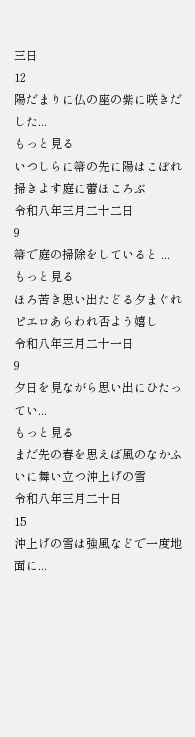三日
12
陽だまりに仏の座の紫に咲きだした...
もっと見る
いつしらに箒の先に陽はこぼれ掃きよす庭に蕾ほころぶ
令和八年三月二十二日
9
箒で庭の掃除をしていると ...
もっと見る
ほろ苦き思い出たどる夕まぐれピエロあらわれ否よう嬉し
令和八年三月二十一日
9
夕日を見ながら思い出にひたってい...
もっと見る
まだ先の春を思えば風のなかふいに舞い立つ沖上げの雪
令和八年三月二十日
15
沖上げの雪は強風などで一度地面に...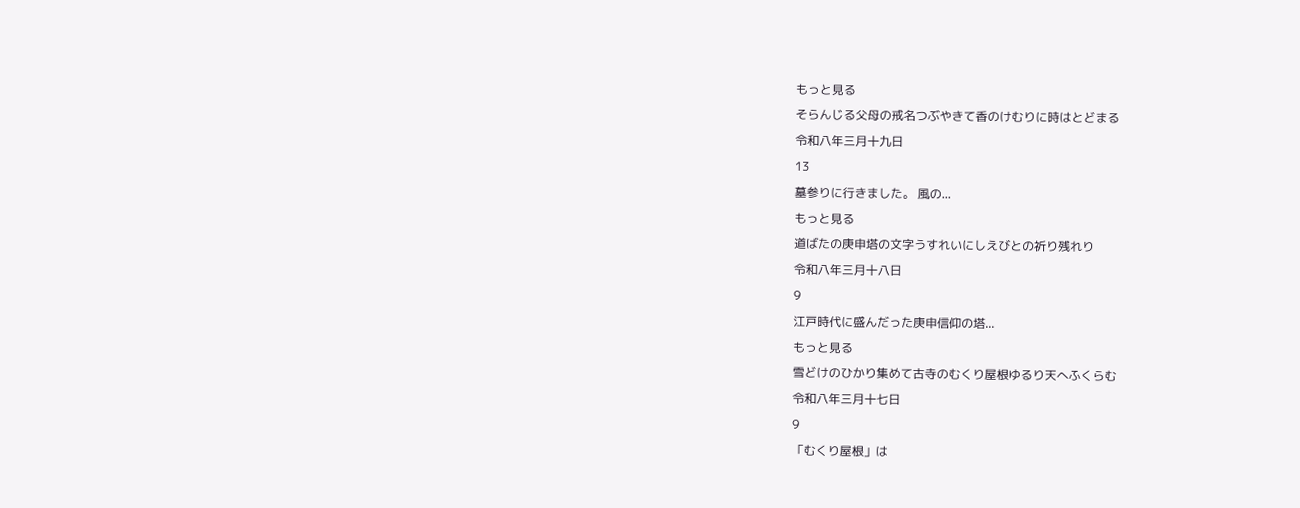もっと見る
そらんじる父母の戒名つぶやきて香のけむりに時はとどまる
令和八年三月十九日
13
墓参りに行きました。 風の...
もっと見る
道ばたの庚申塔の文字うすれいにしえびとの祈り残れり
令和八年三月十八日
9
江戸時代に盛んだった庚申信仰の塔...
もっと見る
雪どけのひかり集めて古寺のむくり屋根ゆるり天へふくらむ
令和八年三月十七日
9
「むくり屋根」は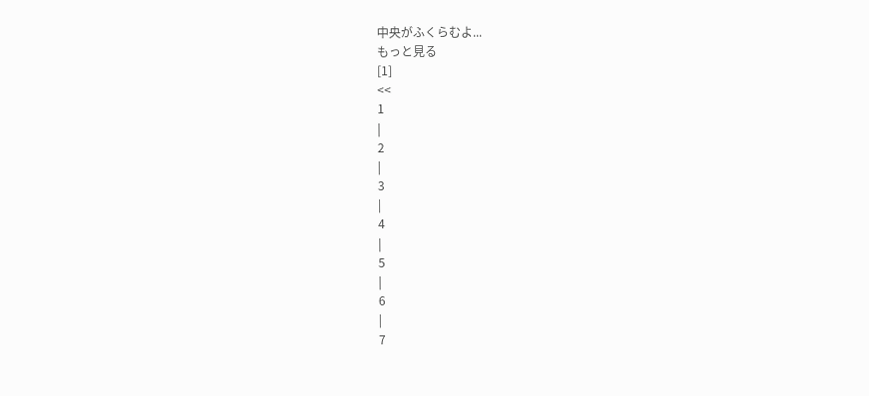中央がふくらむよ...
もっと見る
[1]
<<
1
|
2
|
3
|
4
|
5
|
6
|
7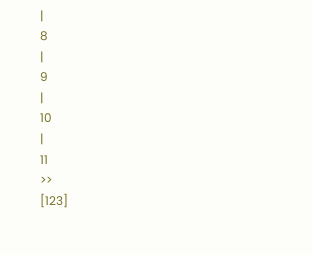|
8
|
9
|
10
|
11
>>
[123]